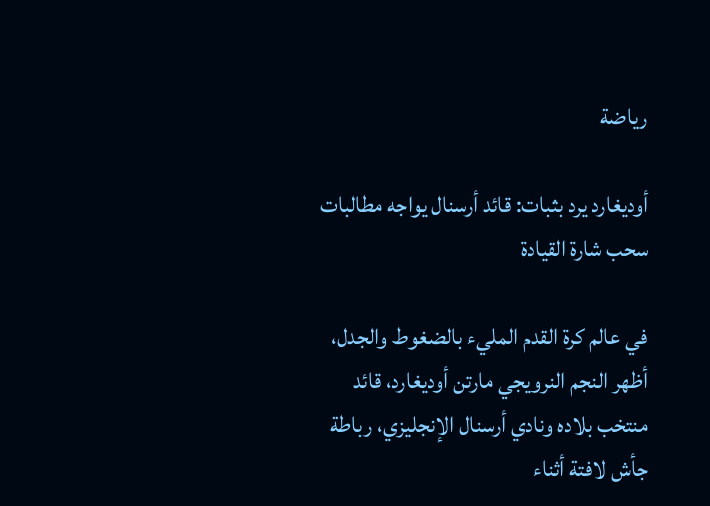رياضة

أوديغارد يرد بثبات: قائد أرسنال يواجه مطالبات سحب شارة القيادة

في عالم كرة القدم المليء بالضغوط والجدل، أظهر النجم النرويجي مارتن أوديغارد، قائد منتخب بلاده ونادي أرسنال الإنجليزي، رباطة جأش لافتة أثناء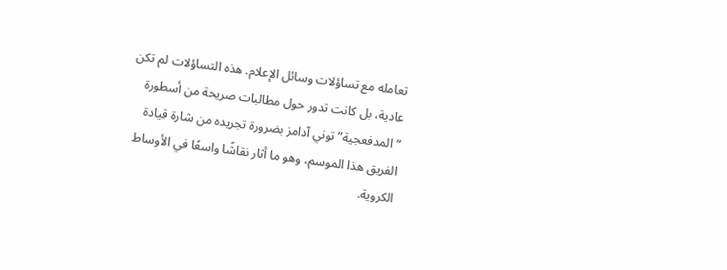تعامله مع تساؤلات وسائل الإعلام. هذه التساؤلات لم تكن عادية، بل كانت تدور حول مطالبات صريحة من أسطورة “المدفعجية” توني آدامز بضرورة تجريده من شارة قيادة الفريق هذا الموسم، وهو ما أثار نقاشًا واسعًا في الأوساط الكروية.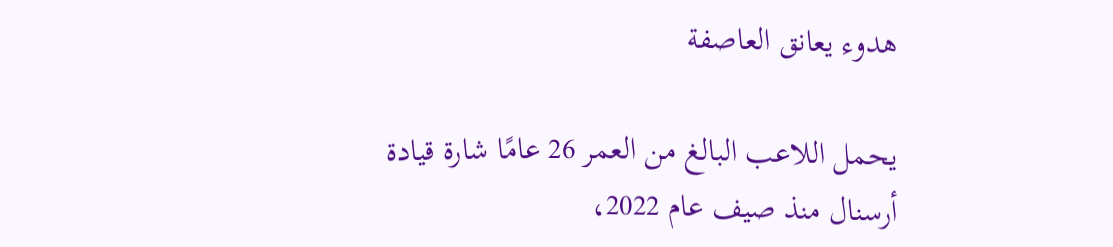هدوء يعانق العاصفة

يحمل اللاعب البالغ من العمر 26 عامًا شارة قيادة أرسنال منذ صيف عام 2022،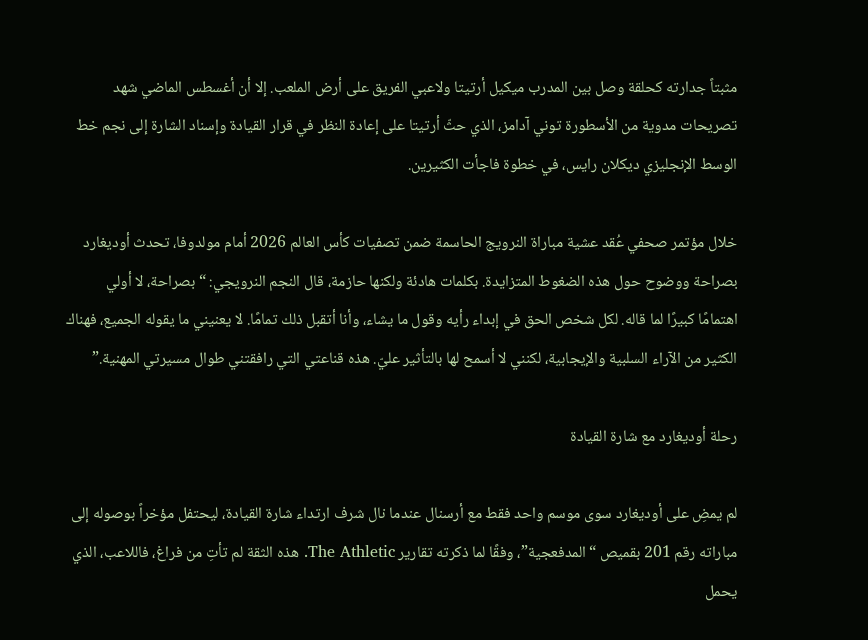مثبتاً جدارته كحلقة وصل بين المدرب ميكيل أرتيتا ولاعبي الفريق على أرض الملعب. إلا أن أغسطس الماضي شهد تصريحات مدوية من الأسطورة توني آدامز، الذي حثّ أرتيتا على إعادة النظر في قرار القيادة وإسناد الشارة إلى نجم خط الوسط الإنجليزي ديكلان رايس، في خطوة فاجأت الكثيرين.

خلال مؤتمر صحفي عُقد عشية مباراة النرويج الحاسمة ضمن تصفيات كأس العالم 2026 أمام مولدوفا، تحدث أوديغارد بصراحة ووضوح حول هذه الضغوط المتزايدة. بكلمات هادئة ولكنها حازمة، قال النجم النرويجي: “بصراحة، لا أولي اهتمامًا كبيرًا لما قاله. لكل شخص الحق في إبداء رأيه وقول ما يشاء، وأنا أتقبل ذلك تمامًا. لا يعنيني ما يقوله الجميع، فهناك الكثير من الآراء السلبية والإيجابية، لكنني لا أسمح لها بالتأثير عليّ. هذه قناعتي التي رافقتني طوال مسيرتي المهنية.”

رحلة أوديغارد مع شارة القيادة

لم يمضِ على أوديغارد سوى موسم واحد فقط مع أرسنال عندما نال شرف ارتداء شارة القيادة، ليحتفل مؤخراً بوصوله إلى مباراته رقم 201 بقميص “المدفعجية”، وفقًا لما ذكرته تقارير The Athletic. هذه الثقة لم تأتِ من فراغ، فاللاعب، الذي يحمل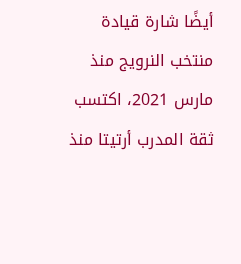أيضًا شارة قيادة منتخب النرويج منذ مارس 2021، اكتسب ثقة المدرب أرتيتا منذ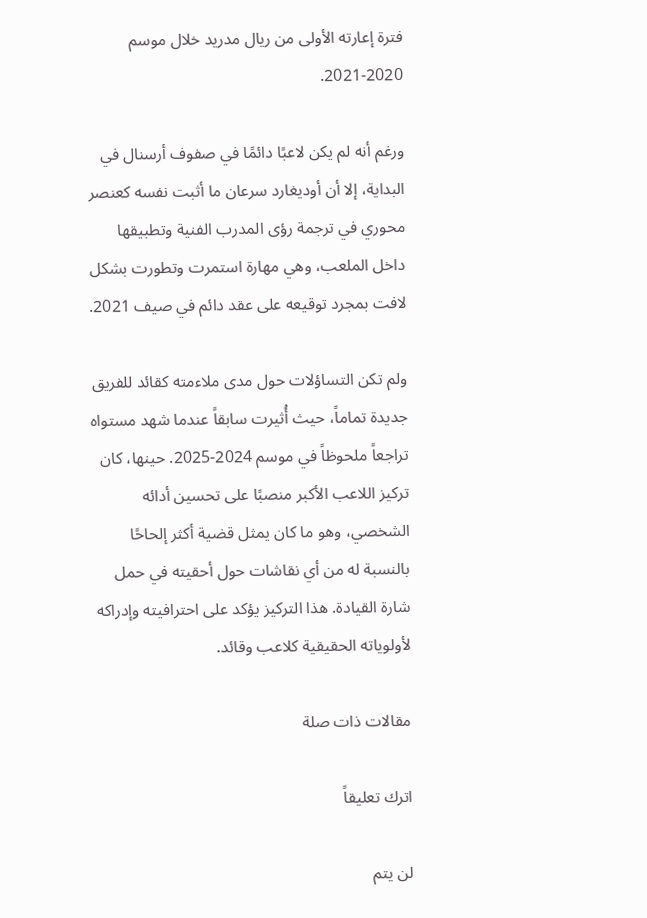فترة إعارته الأولى من ريال مدريد خلال موسم 2020-2021.

ورغم أنه لم يكن لاعبًا دائمًا في صفوف أرسنال في البداية، إلا أن أوديغارد سرعان ما أثبت نفسه كعنصر محوري في ترجمة رؤى المدرب الفنية وتطبيقها داخل الملعب، وهي مهارة استمرت وتطورت بشكل لافت بمجرد توقيعه على عقد دائم في صيف 2021.

ولم تكن التساؤلات حول مدى ملاءمته كقائد للفريق جديدة تماماً، حيث أُثيرت سابقاً عندما شهد مستواه تراجعاً ملحوظاً في موسم 2024-2025. حينها، كان تركيز اللاعب الأكبر منصبًا على تحسين أدائه الشخصي، وهو ما كان يمثل قضية أكثر إلحاحًا بالنسبة له من أي نقاشات حول أحقيته في حمل شارة القيادة. هذا التركيز يؤكد على احترافيته وإدراكه لأولوياته الحقيقية كلاعب وقائد.

مقالات ذات صلة

اترك تعليقاً

لن يتم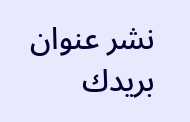نشر عنوان بريدك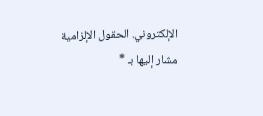الإلكتروني. الحقول الإلزامية مشار إليها بـ *